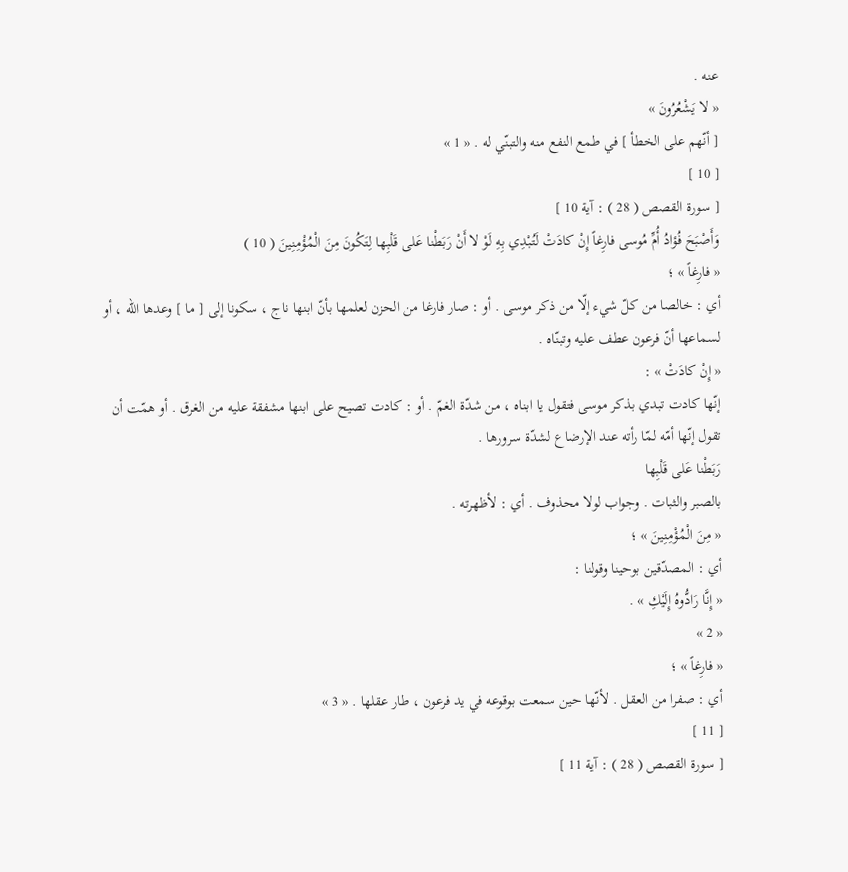عنه .
« لا يَشْعُرُونَ »
[ أنّهم على الخطأ ] في طمع النفع منه والتبنّي له . « 1 »
[ 10 ]
[ سورة القصص ( 28 ) : آية 10 ]
وَأَصْبَحَ فُؤادُ أُمِّ مُوسى فارِغاً إِنْ كادَتْ لَتُبْدِي بِهِ لَوْ لا أَنْ رَبَطْنا عَلى قَلْبِها لِتَكُونَ مِنَ الْمُؤْمِنِينَ ( 10 )
« فارِغاً » ؛
أي : خالصا من كلّ شيء إلّا من ذكر موسى . أو : صار فارغا من الحزن لعلمها بأنّ ابنها ناج ، سكونا إلى [ ما ] وعدها اللّه ، أو لسماعها أنّ فرعون عطف عليه وتبنّاه .
« إِنْ كادَتْ » :
إنّها كادت تبدي بذكر موسى فتقول يا ابناه ، من شدّة الغمّ . أو : كادت تصيح على ابنها مشفقة عليه من الغرق . أو همّت أن تقول إنّها أمّه لمّا رأته عند الإرضاع لشدّة سرورها .
رَبَطْنا عَلى قَلْبِها
بالصبر والثبات . وجواب لولا محذوف . أي : لأظهرته .
« مِنَ الْمُؤْمِنِينَ » ؛
أي : المصدّقين بوحينا وقولنا :
« إِنَّا رَادُّوهُ إِلَيْكِ » .
« 2 »
« فارِغاً » ؛
أي : صفرا من العقل . لأنّها حين سمعت بوقوعه في يد فرعون ، طار عقلها . « 3 »
[ 11 ]
[ سورة القصص ( 28 ) : آية 11 ]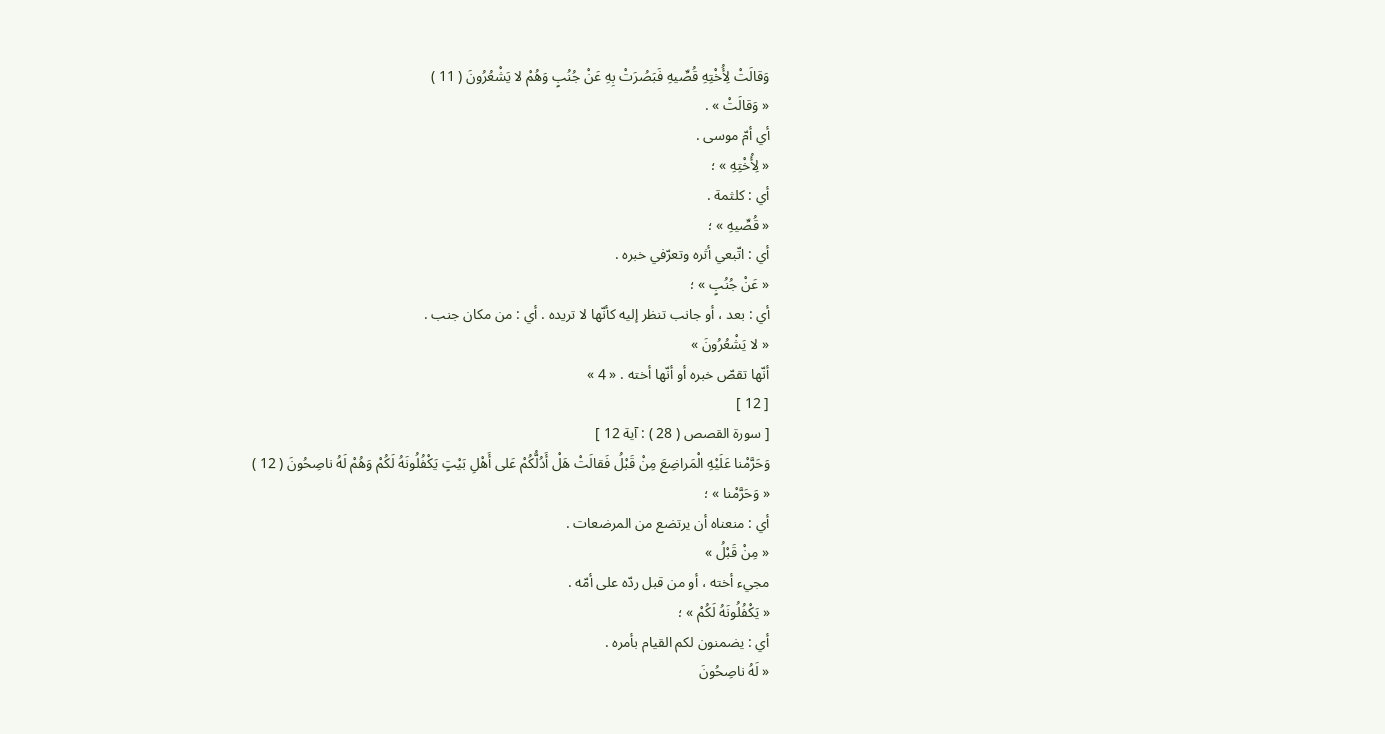وَقالَتْ لِأُخْتِهِ قُصِّيهِ فَبَصُرَتْ بِهِ عَنْ جُنُبٍ وَهُمْ لا يَشْعُرُونَ ( 11 )
« وَقالَتْ » .
أي أمّ موسى .
« لِأُخْتِهِ » ؛
أي : كلثمة .
« قُصِّيهِ » ؛
أي : اتّبعي أثره وتعرّفي خبره .
« عَنْ جُنُبٍ » ؛
أي : بعد ، أو جانب تنظر إليه كأنّها لا تريده . أي : من مكان جنب .
« لا يَشْعُرُونَ »
أنّها تقصّ خبره أو أنّها أخته . « 4 »
[ 12 ]
[ سورة القصص ( 28 ) : آية 12 ]
وَحَرَّمْنا عَلَيْهِ الْمَراضِعَ مِنْ قَبْلُ فَقالَتْ هَلْ أَدُلُّكُمْ عَلى أَهْلِ بَيْتٍ يَكْفُلُونَهُ لَكُمْ وَهُمْ لَهُ ناصِحُونَ ( 12 )
« وَحَرَّمْنا » ؛
أي : منعناه أن يرتضع من المرضعات .
« مِنْ قَبْلُ »
مجيء أخته ، أو من قبل ردّه على أمّه .
« يَكْفُلُونَهُ لَكُمْ » ؛
أي : يضمنون لكم القيام بأمره .
« لَهُ ناصِحُونَ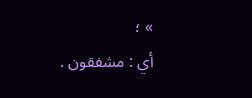» ؛
أي : مشفقون .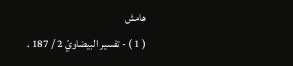هامش
( 1 ) - تفسير البيضاويّ 2 / 187 .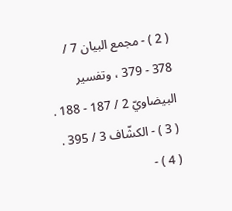( 2 ) - مجمع البيان 7 / 378 - 379 ، وتفسير البيضاويّ 2 / 187 - 188 .
( 3 ) - الكشّاف 3 / 395 .
( 4 ) -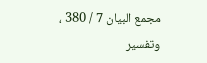مجمع البيان 7 / 380 ، وتفسير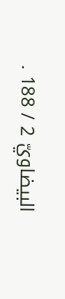البيضاويّ 2 / 188 .